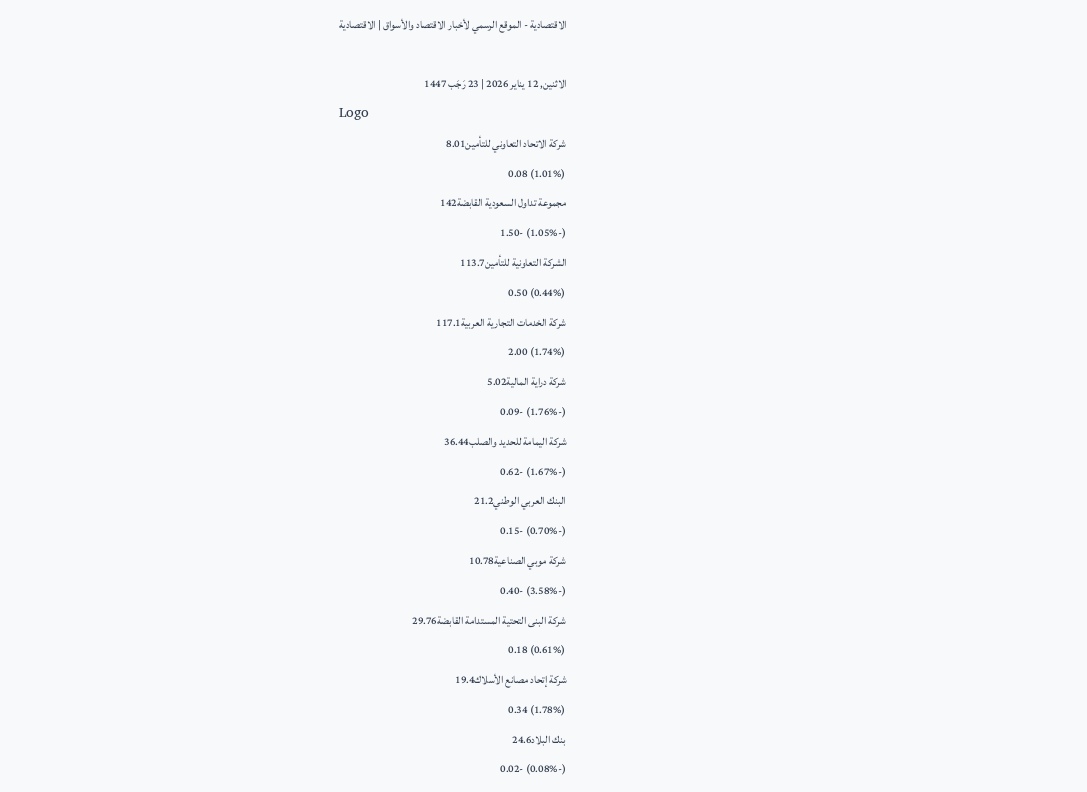الاقتصادية - الموقع الرسمي لأخبار الاقتصاد والأسواق | الاقتصادية

الاثنين, 12 يناير 2026 | 23 رَجَب 1447
Logo
شركة الاتحاد التعاوني للتأمين8.01
(1.01%) 0.08
مجموعة تداول السعودية القابضة142
(-1.05%) -1.50
الشركة التعاونية للتأمين113.7
(0.44%) 0.50
شركة الخدمات التجارية العربية117.1
(1.74%) 2.00
شركة دراية المالية5.02
(-1.76%) -0.09
شركة اليمامة للحديد والصلب36.44
(-1.67%) -0.62
البنك العربي الوطني21.2
(-0.70%) -0.15
شركة موبي الصناعية10.78
(-3.58%) -0.40
شركة البنى التحتية المستدامة القابضة29.76
(0.61%) 0.18
شركة إتحاد مصانع الأسلاك19.4
(1.78%) 0.34
بنك البلاد24.6
(-0.08%) -0.02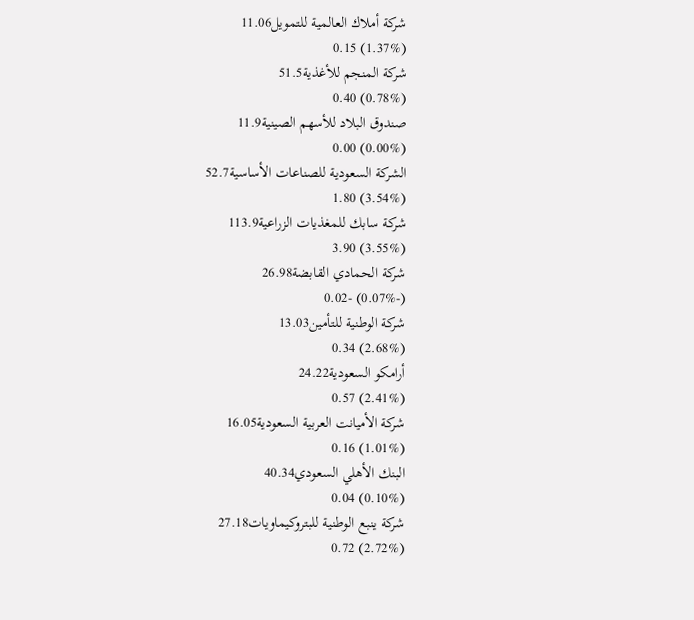شركة أملاك العالمية للتمويل11.06
(1.37%) 0.15
شركة المنجم للأغذية51.5
(0.78%) 0.40
صندوق البلاد للأسهم الصينية11.9
(0.00%) 0.00
الشركة السعودية للصناعات الأساسية52.7
(3.54%) 1.80
شركة سابك للمغذيات الزراعية113.9
(3.55%) 3.90
شركة الحمادي القابضة26.98
(-0.07%) -0.02
شركة الوطنية للتأمين13.03
(2.68%) 0.34
أرامكو السعودية24.22
(2.41%) 0.57
شركة الأميانت العربية السعودية16.05
(1.01%) 0.16
البنك الأهلي السعودي40.34
(0.10%) 0.04
شركة ينبع الوطنية للبتروكيماويات27.18
(2.72%) 0.72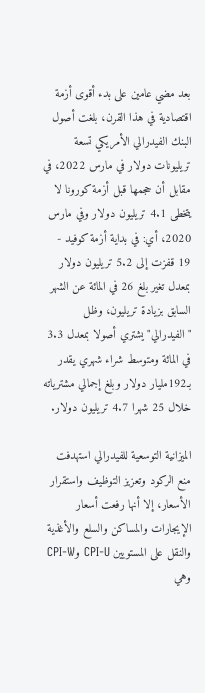بعد مضي عامين على بدء أقوى أزمة اقتصادية في هذا القرن، بلغت أصول البنك الفيدرالي الأمريكي تسعة تريليونات دولار في مارس 2022، في مقابل أن حجمها قبل أزمة كورونا لا يتخطى 4.1 تريليون دولار وفي مارس 2020، أي: في بداية أزمة كوفيد - 19 قفزت إلى 5.2 تريليون دولار بمعدل تغير بلغ 26 في المائة عن الشهر السابق بزيادة تريليون، وظل "الفيدرالي" يشتري أصولا بمعدل 3.3 في المائة ومتوسط شراء شهري يقدر بـ192مليار دولار وبلغ إجمالي مشترياته خلال 25 شهرا 4.7 تريليون دولار.

الميزانية التوسعية للفيدرالي استهدفت منع الركود وتعزيز التوظيف واستقرار الأسعار، إلا أنها رفعت أسعار الإيجارات والمساكن والسلع والأغذية والنقل على المستويين CPI-U وCPI-W وهي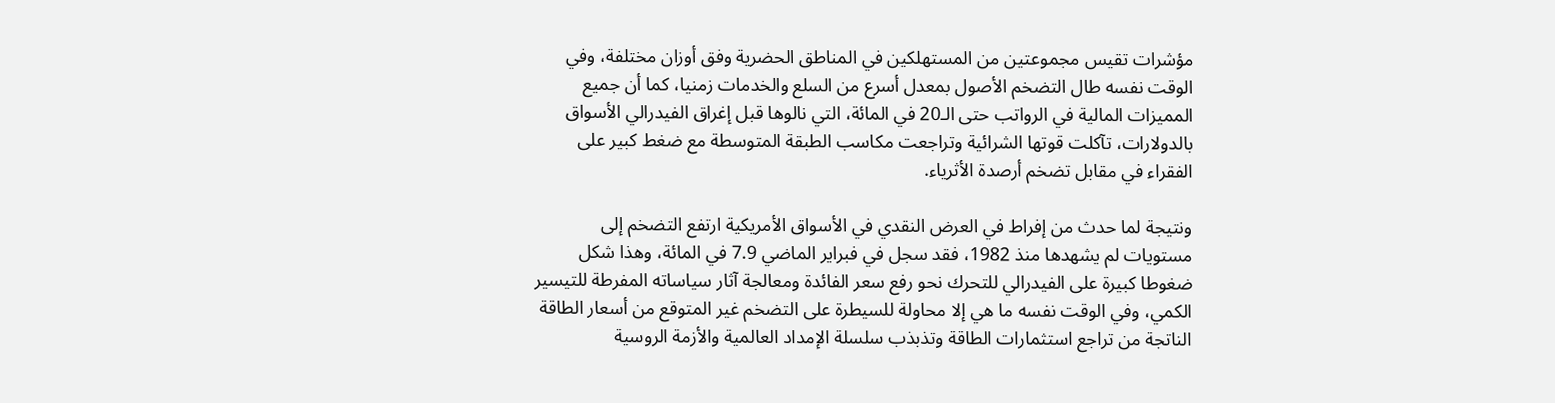مؤشرات تقيس مجموعتين من المستهلكين في المناطق الحضرية وفق أوزان مختلفة، وفي الوقت نفسه طال التضخم الأصول بمعدل أسرع من السلع والخدمات زمنيا، كما أن جميع المميزات المالية في الرواتب حتى الـ20 في المائة، التي نالوها قبل إغراق الفيدرالي الأسواق بالدولارات، تآكلت قوتها الشرائية وتراجعت مكاسب الطبقة المتوسطة مع ضغط كبير على الفقراء في مقابل تضخم أرصدة الأثرياء.

ونتيجة لما حدث من إفراط في العرض النقدي في الأسواق الأمريكية ارتفع التضخم إلى مستويات لم يشهدها منذ 1982، فقد سجل في فبراير الماضي 7.9 في المائة، وهذا شكل ضغوطا كبيرة على الفيدرالي للتحرك نحو رفع سعر الفائدة ومعالجة آثار سياساته المفرطة للتيسير الكمي، وفي الوقت نفسه ما هي إلا محاولة للسيطرة على التضخم غير المتوقع من أسعار الطاقة الناتجة من تراجع استثمارات الطاقة وتذبذب سلسلة الإمداد العالمية والأزمة الروسية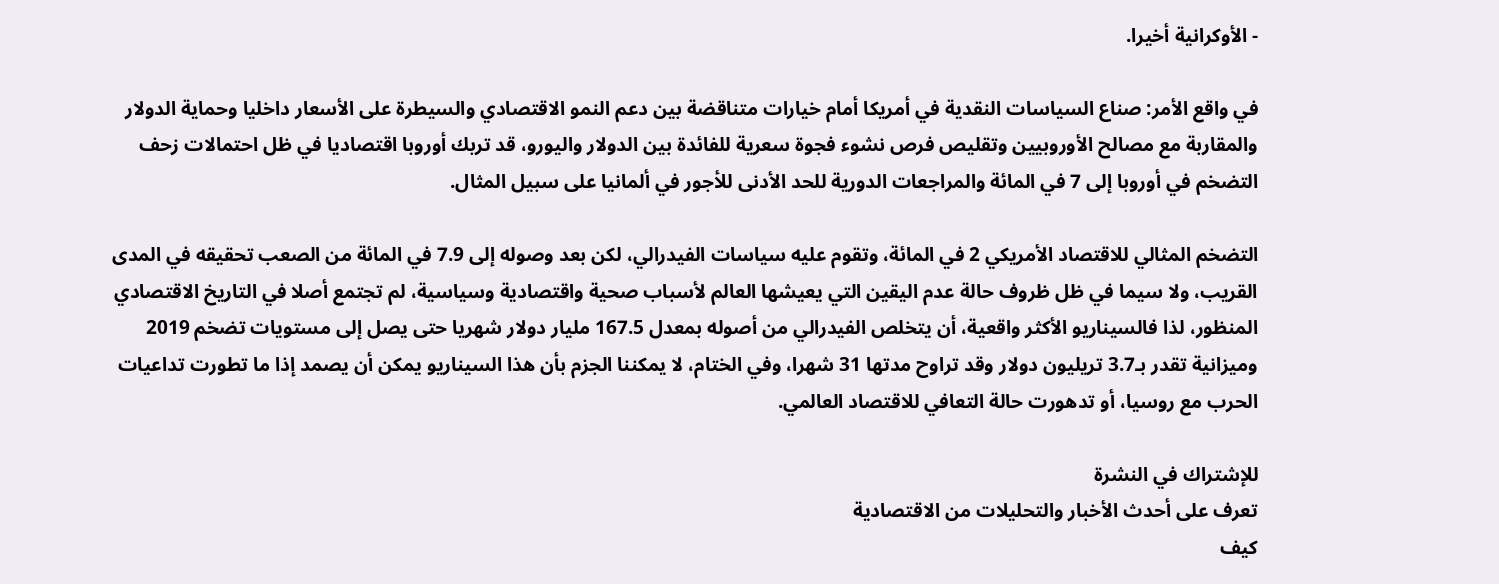- الأوكرانية أخيرا.

في واقع الأمر: صناع السياسات النقدية في أمريكا أمام خيارات متناقضة بين دعم النمو الاقتصادي والسيطرة على الأسعار داخليا وحماية الدولار والمقاربة مع مصالح الأوروبيين وتقليص فرص نشوء فجوة سعرية للفائدة بين الدولار واليورو، قد تربك أوروبا اقتصاديا في ظل احتمالات زحف التضخم في أوروبا إلى 7 في المائة والمراجعات الدورية للحد الأدنى للأجور في ألمانيا على سبيل المثال.

التضخم المثالي للاقتصاد الأمريكي 2 في المائة، وتقوم عليه سياسات الفيدرالي، لكن بعد وصوله إلى 7.9 في المائة من الصعب تحقيقه في المدى القريب، ولا سيما في ظل ظروف حالة عدم اليقين التي يعيشها العالم لأسباب صحية واقتصادية وسياسية، لم تجتمع أصلا في التاريخ الاقتصادي المنظور، لذا فالسيناريو الأكثر واقعية، أن يتخلص الفيدرالي من أصوله بمعدل 167.5 مليار دولار شهريا حتى يصل إلى مستويات تضخم 2019 وميزانية تقدر بـ3.7 تريليون دولار وقد تراوح مدتها 31 شهرا، وفي الختام، لا يمكننا الجزم بأن هذا السيناريو يمكن أن يصمد إذا ما تطورت تداعيات الحرب مع روسيا، أو تدهورت حالة التعافي للاقتصاد العالمي.

للإشتراك في النشرة
تعرف على أحدث الأخبار والتحليلات من الاقتصادية
كيف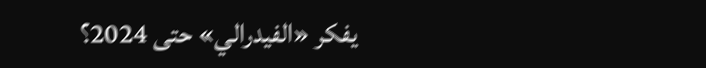يفكر «الفيدرالي» حتى 2024؟